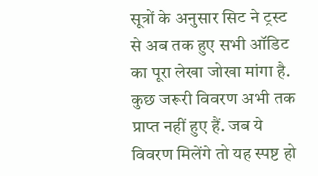सूत्रों के अनुसार सिट ने ट्रस्ट से अब तक हुए सभी ऑडिट का पूरा लेखा जोखा मांगा है. कुछ जरूरी विवरण अभी तक प्राप्त नहीं हुए हैं. जब ये विवरण मिलेंगे तो यह स्पष्ट हो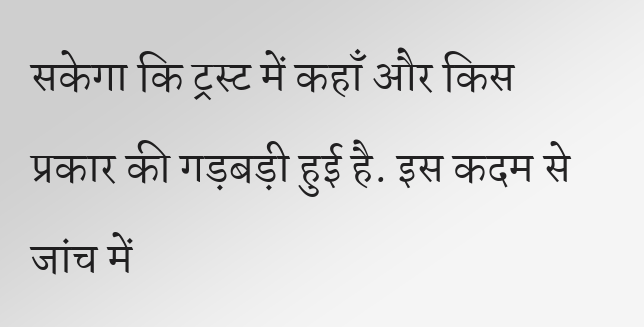सकेगा कि ट्रस्ट में कहाँ और किस प्रकार की गड़बड़ी हुई है. इस कदम से जांच में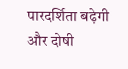पारदर्शिता बढ़ेगी और दोषी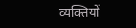व्यक्तियों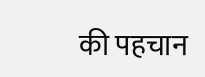की पहचान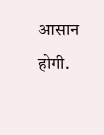आसान होगी.